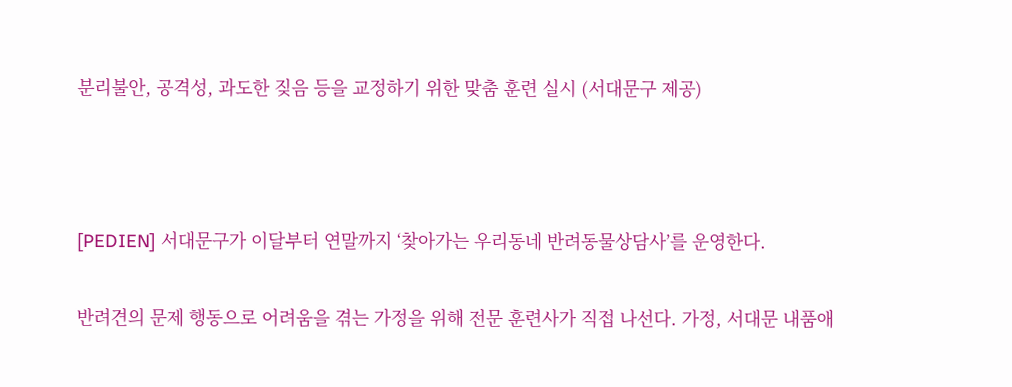분리불안, 공격성, 과도한 짖음 등을 교정하기 위한 맞춤 훈련 실시 (서대문구 제공)



[PEDIEN] 서대문구가 이달부터 연말까지 ‘찾아가는 우리동네 반려동물상담사’를 운영한다.

반려견의 문제 행동으로 어려움을 겪는 가정을 위해 전문 훈련사가 직접 나선다. 가정, 서대문 내품애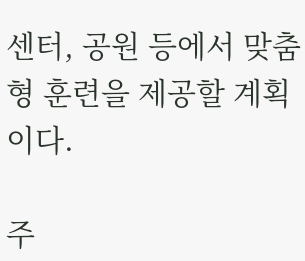센터, 공원 등에서 맞춤형 훈련을 제공할 계획이다.

주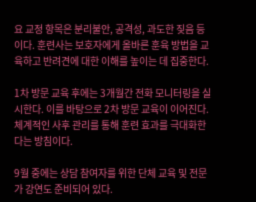요 교정 항목은 분리불안, 공격성, 과도한 짖음 등이다. 훈련사는 보호자에게 올바른 훈육 방법을 교육하고 반려견에 대한 이해를 높이는 데 집중한다.

1차 방문 교육 후에는 3개월간 전화 모니터링을 실시한다. 이를 바탕으로 2차 방문 교육이 이어진다. 체계적인 사후 관리를 통해 훈련 효과를 극대화한다는 방침이다.

9월 중에는 상담 참여자를 위한 단체 교육 및 전문가 강연도 준비되어 있다.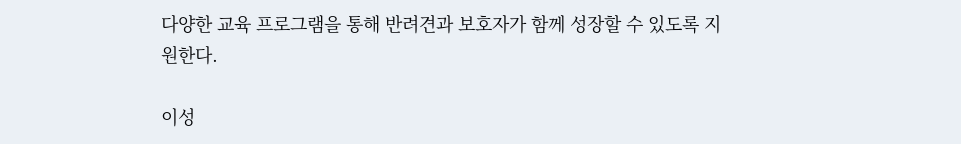다양한 교육 프로그램을 통해 반려견과 보호자가 함께 성장할 수 있도록 지원한다.

이성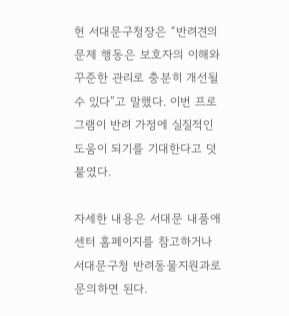헌 서대문구청장은 “반려견의 문제 행동은 보호자의 이해와 꾸준한 관리로 충분히 개선될 수 있다”고 말했다. 이번 프로그램이 반려 가정에 실질적인 도움이 되기를 기대한다고 덧붙였다.

자세한 내용은 서대문 내품애센터 홈페이지를 참고하거나 서대문구청 반려동물지원과로 문의하면 된다.